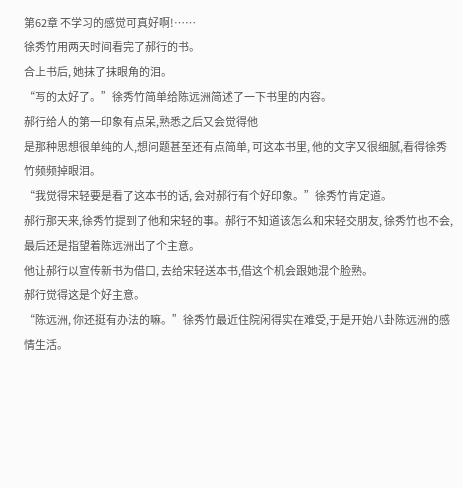第62章 不学习的感觉可真好啊!……
徐秀竹用两天时间看完了郝行的书。
合上书后, 她抹了抹眼角的泪。
“写的太好了。”徐秀竹简单给陈远洲简述了一下书里的内容。
郝行给人的第一印象有点呆,熟悉之后又会觉得他
是那种思想很单纯的人,想问题甚至还有点简单, 可这本书里, 他的文字又很细腻,看得徐秀竹频频掉眼泪。
“我觉得宋轻要是看了这本书的话, 会对郝行有个好印象。”徐秀竹肯定道。
郝行那天来,徐秀竹提到了他和宋轻的事。郝行不知道该怎么和宋轻交朋友, 徐秀竹也不会,最后还是指望着陈远洲出了个主意。
他让郝行以宣传新书为借口, 去给宋轻送本书,借这个机会跟她混个脸熟。
郝行觉得这是个好主意。
“陈远洲, 你还挺有办法的嘛。”徐秀竹最近住院闲得实在难受,于是开始八卦陈远洲的感情生活。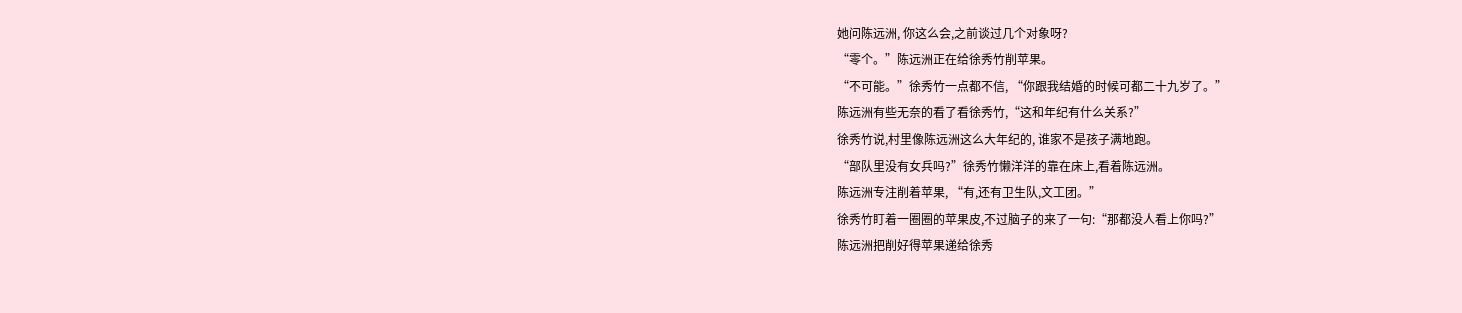她问陈远洲, 你这么会,之前谈过几个对象呀?
“零个。”陈远洲正在给徐秀竹削苹果。
“不可能。”徐秀竹一点都不信, “你跟我结婚的时候可都二十九岁了。”
陈远洲有些无奈的看了看徐秀竹,“这和年纪有什么关系?”
徐秀竹说,村里像陈远洲这么大年纪的, 谁家不是孩子满地跑。
“部队里没有女兵吗?”徐秀竹懒洋洋的靠在床上,看着陈远洲。
陈远洲专注削着苹果, “有,还有卫生队,文工团。”
徐秀竹盯着一圈圈的苹果皮,不过脑子的来了一句:“那都没人看上你吗?”
陈远洲把削好得苹果递给徐秀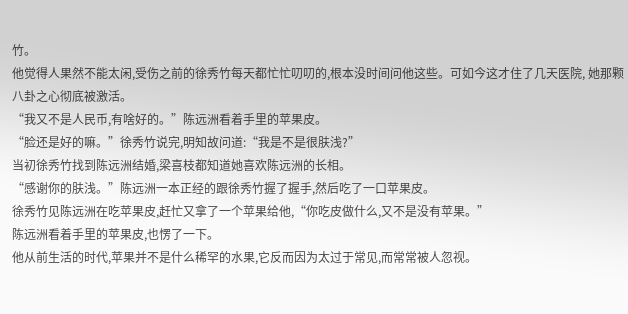竹。
他觉得人果然不能太闲,受伤之前的徐秀竹每天都忙忙叨叨的,根本没时间问他这些。可如今这才住了几天医院, 她那颗八卦之心彻底被激活。
“我又不是人民币,有啥好的。”陈远洲看着手里的苹果皮。
“脸还是好的嘛。”徐秀竹说完,明知故问道:“我是不是很肤浅?”
当初徐秀竹找到陈远洲结婚,梁喜枝都知道她喜欢陈远洲的长相。
“感谢你的肤浅。”陈远洲一本正经的跟徐秀竹握了握手,然后吃了一口苹果皮。
徐秀竹见陈远洲在吃苹果皮,赶忙又拿了一个苹果给他,“你吃皮做什么,又不是没有苹果。”
陈远洲看着手里的苹果皮,也愣了一下。
他从前生活的时代,苹果并不是什么稀罕的水果,它反而因为太过于常见,而常常被人忽视。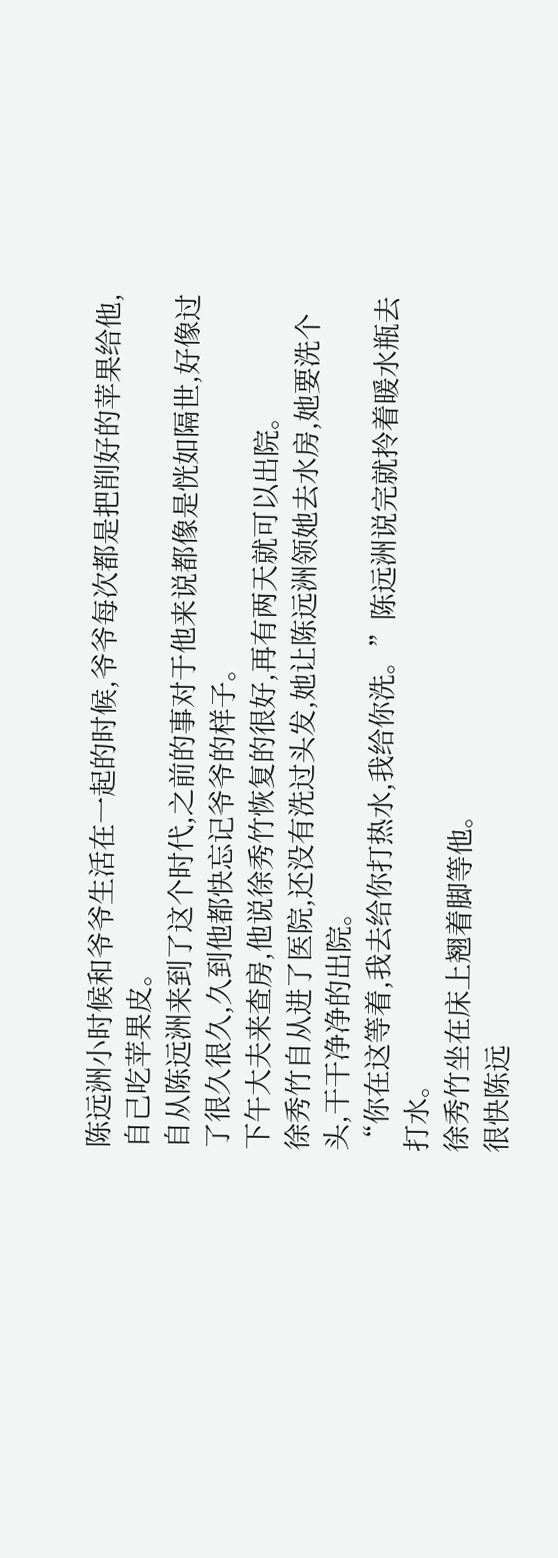陈远洲小时候和爷爷生活在一起的时候,爷爷每次都是把削好的苹果给他,自己吃苹果皮。
自从陈远洲来到了这个时代,之前的事对于他来说都像是恍如隔世,好像过了很久很久,久到他都快忘记爷爷的样子。
下午大夫来查房,他说徐秀竹恢复的很好,再有两天就可以出院。
徐秀竹自从进了医院,还没有洗过头发,她让陈远洲领她去水房,她要洗个头,干干净净的出院。
“你在这等着,我去给你打热水,我给你洗。”陈远洲说完就拎着暖水瓶去打水。
徐秀竹坐在床上翘着脚等他。
很快陈远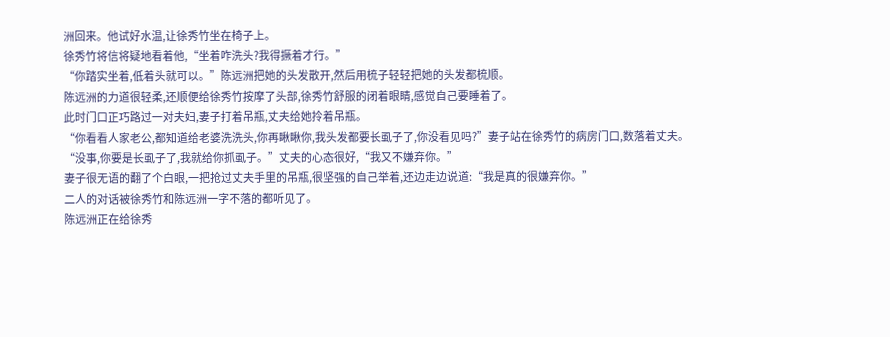洲回来。他试好水温,让徐秀竹坐在椅子上。
徐秀竹将信将疑地看着他,“坐着咋洗头?我得撅着才行。”
“你踏实坐着,低着头就可以。”陈远洲把她的头发散开,然后用梳子轻轻把她的头发都梳顺。
陈远洲的力道很轻柔,还顺便给徐秀竹按摩了头部,徐秀竹舒服的闭着眼睛,感觉自己要睡着了。
此时门口正巧路过一对夫妇,妻子打着吊瓶,丈夫给她拎着吊瓶。
“你看看人家老公,都知道给老婆洗洗头,你再瞅瞅你,我头发都要长虱子了,你没看见吗?”妻子站在徐秀竹的病房门口,数落着丈夫。
“没事,你要是长虱子了,我就给你抓虱子。”丈夫的心态很好,“我又不嫌弃你。”
妻子很无语的翻了个白眼,一把抢过丈夫手里的吊瓶,很坚强的自己举着,还边走边说道:“我是真的很嫌弃你。”
二人的对话被徐秀竹和陈远洲一字不落的都听见了。
陈远洲正在给徐秀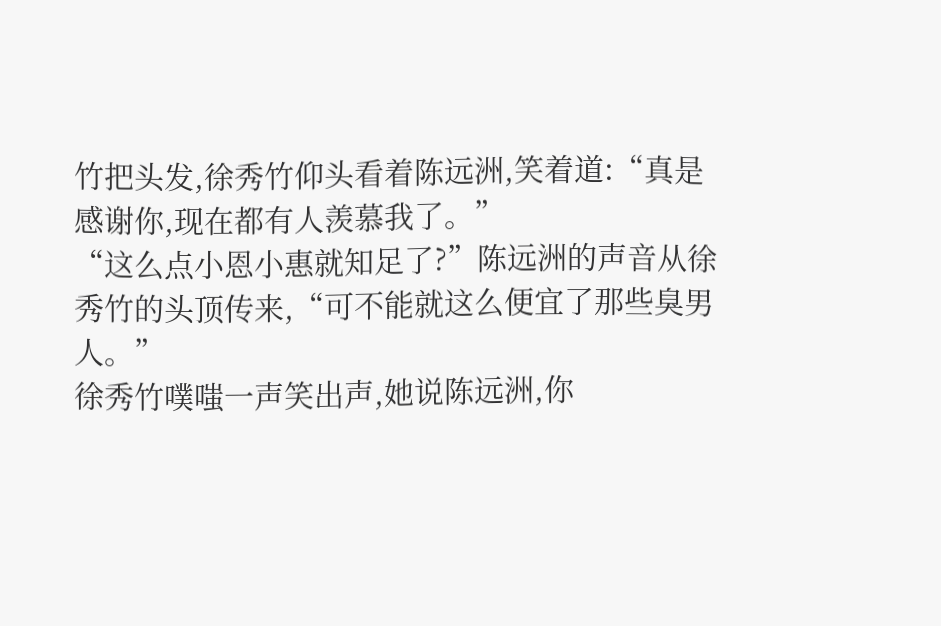竹把头发,徐秀竹仰头看着陈远洲,笑着道:“真是感谢你,现在都有人羡慕我了。”
“这么点小恩小惠就知足了?”陈远洲的声音从徐秀竹的头顶传来,“可不能就这么便宜了那些臭男人。”
徐秀竹噗嗤一声笑出声,她说陈远洲,你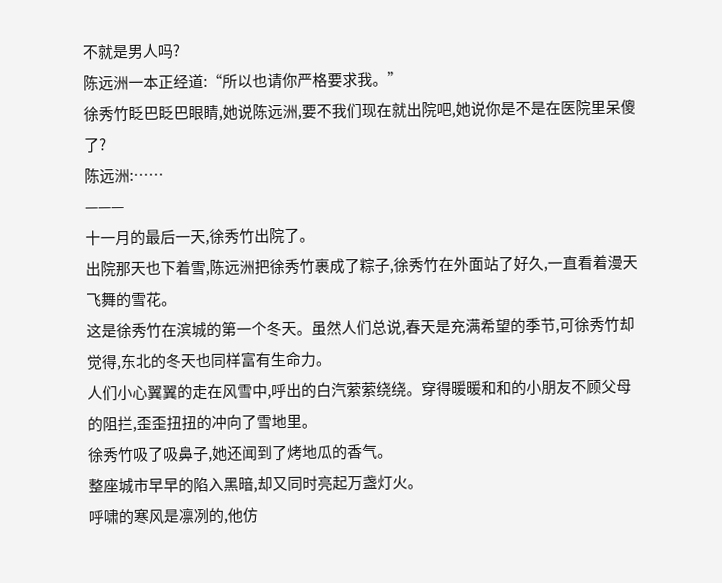不就是男人吗?
陈远洲一本正经道:“所以也请你严格要求我。”
徐秀竹眨巴眨巴眼睛,她说陈远洲,要不我们现在就出院吧,她说你是不是在医院里呆傻了?
陈远洲:……
———
十一月的最后一天,徐秀竹出院了。
出院那天也下着雪,陈远洲把徐秀竹裹成了粽子,徐秀竹在外面站了好久,一直看着漫天飞舞的雪花。
这是徐秀竹在滨城的第一个冬天。虽然人们总说,春天是充满希望的季节,可徐秀竹却觉得,东北的冬天也同样富有生命力。
人们小心翼翼的走在风雪中,呼出的白汽萦萦绕绕。穿得暖暖和和的小朋友不顾父母的阻拦,歪歪扭扭的冲向了雪地里。
徐秀竹吸了吸鼻子,她还闻到了烤地瓜的香气。
整座城市早早的陷入黑暗,却又同时亮起万盏灯火。
呼啸的寒风是凛冽的,他仿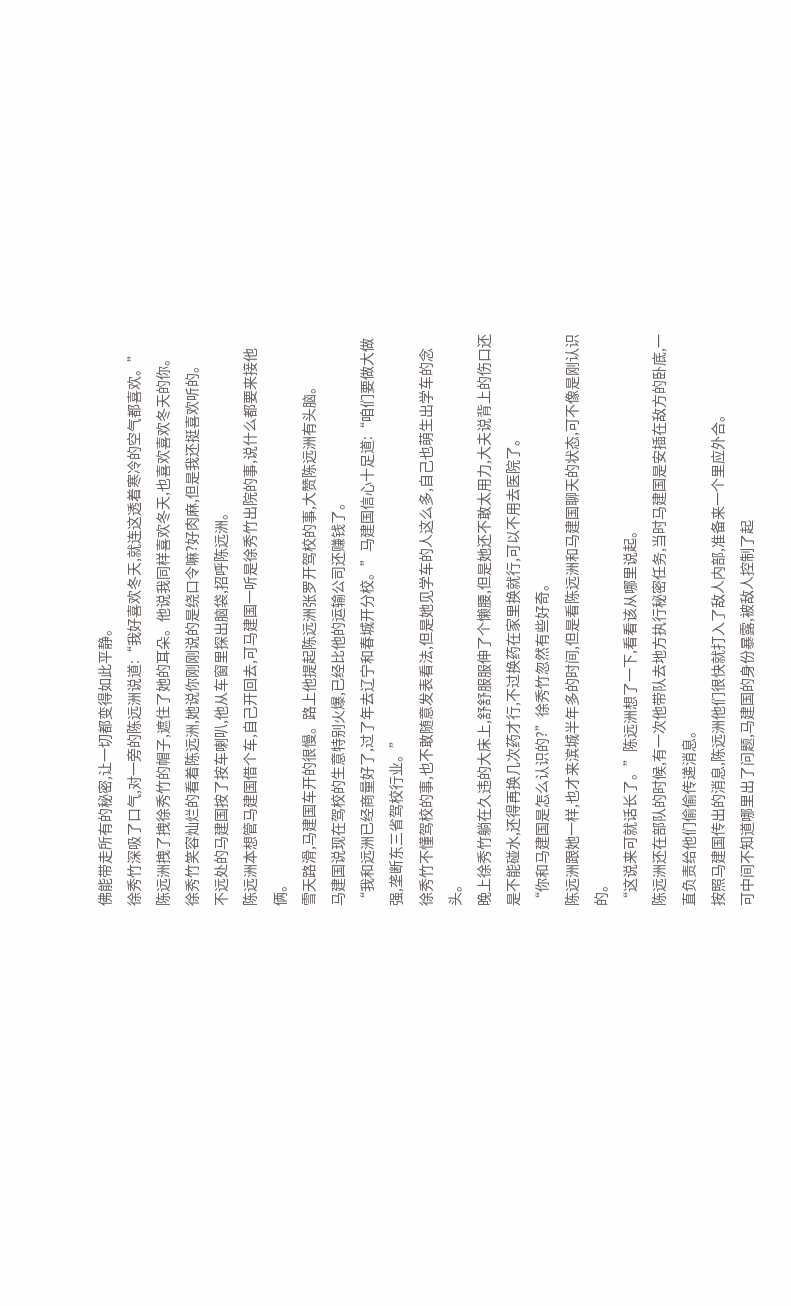佛能带走所有的秘密,让一切都变得如此平静。
徐秀竹深吸了口气,对一旁的陈远洲说道:“我好喜欢冬天,就连这透着寒冷的空气都喜欢。”
陈远洲拽了拽徐秀竹的帽子,遮住了她的耳朵。他说我同样喜欢冬天,也喜欢喜欢冬天的你。
徐秀竹笑容灿烂的看着陈远洲,她说你刚刚说的是绕口令嘛?好肉麻,但是我还挺喜欢听的。
不远处的马建国按了按车喇叭,他从车窗里探出脑袋,招呼陈远洲。
陈远洲本想管马建国借个车,自己开回去,可马建国一听是徐秀竹出院的事,说什么都要来接他俩。
雪天路滑,马建国车开的很慢。路上他提起陈远洲张罗开驾校的事,大赞陈远洲有头脑。
马建国说现在驾校的生意特别火爆,已经比他的运输公司还赚钱了。
“我和远洲已经商量好了,过了年去辽宁和春城开分校。”马建国信心十足道:“咱们要做大做强,垄断东三省驾校行业。”
徐秀竹不懂驾校的事,也不敢随意发表看法,但是她见学车的人这么多,自己也萌生出学车的念头。
晚上徐秀竹躺在久违的大床上,舒舒服服伸了个懒腰,但是她还不敢太用力,大夫说背上的伤口还是不能碰水,还得再换几次药才行,不过换药在家里换就行,可以不用去医院了。
“你和马建国是怎么认识的?”徐秀竹忽然有些好奇。
陈远洲跟她一样,也才来滨城半年多的时间,但是看陈远洲和马建国聊天的状态,可不像是刚认识的。
“这说来可就话长了。”陈远洲想了一下,看看该从哪里说起。
陈远洲还在部队的时候,有一次他带队去地方执行秘密任务,当时马建国是安插在敌方的卧底,一直负责给他们偷偷传递消息。
按照马建国传出的消息,陈远洲他们很快就打入了敌人内部,准备来一个里应外合。
可中间不知道哪里出了问题,马建国的身份暴露,被敌人控制了起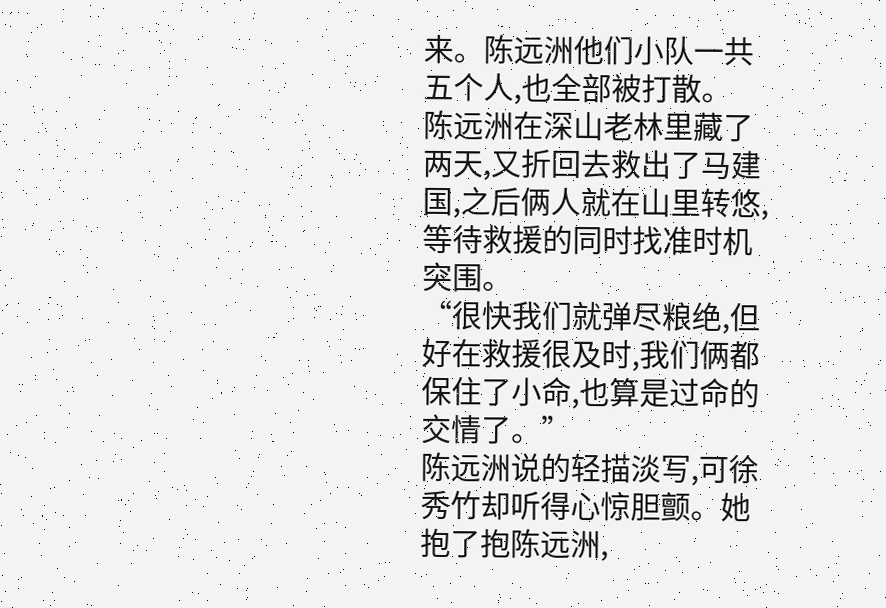来。陈远洲他们小队一共五个人,也全部被打散。
陈远洲在深山老林里藏了两天,又折回去救出了马建国,之后俩人就在山里转悠,等待救援的同时找准时机突围。
“很快我们就弹尽粮绝,但好在救援很及时,我们俩都保住了小命,也算是过命的交情了。”
陈远洲说的轻描淡写,可徐秀竹却听得心惊胆颤。她抱了抱陈远洲,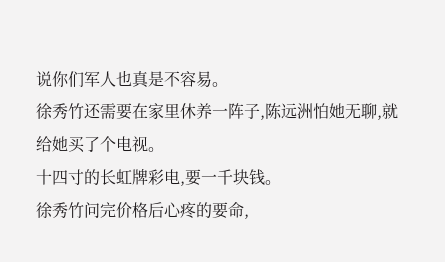说你们军人也真是不容易。
徐秀竹还需要在家里休养一阵子,陈远洲怕她无聊,就给她买了个电视。
十四寸的长虹牌彩电,要一千块钱。
徐秀竹问完价格后心疼的要命,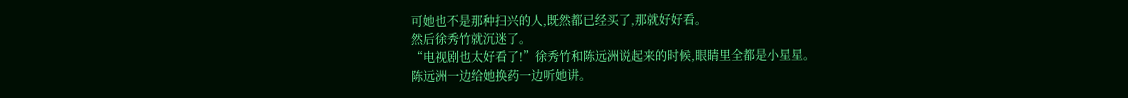可她也不是那种扫兴的人,既然都已经买了,那就好好看。
然后徐秀竹就沉迷了。
“电视剧也太好看了!”徐秀竹和陈远洲说起来的时候,眼睛里全都是小星星。
陈远洲一边给她换药一边听她讲。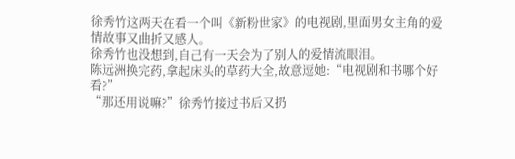徐秀竹这两天在看一个叫《新粉世家》的电视剧,里面男女主角的爱情故事又曲折又感人。
徐秀竹也没想到,自己有一天会为了别人的爱情流眼泪。
陈远洲换完药,拿起床头的草药大全,故意逗她:“电视剧和书哪个好看?”
“那还用说嘛?”徐秀竹接过书后又扔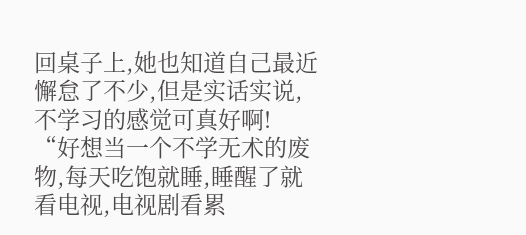回桌子上,她也知道自己最近懈怠了不少,但是实话实说,不学习的感觉可真好啊!
“好想当一个不学无术的废物,每天吃饱就睡,睡醒了就看电视,电视剧看累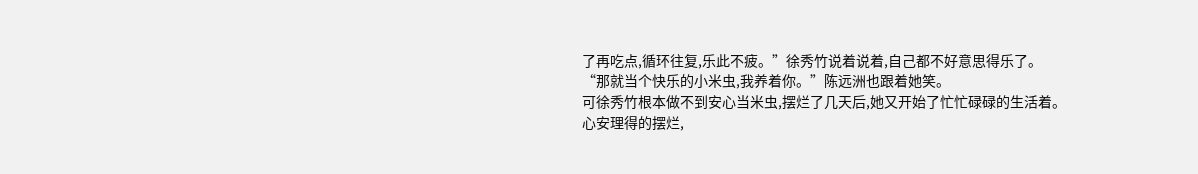了再吃点,循环往复,乐此不疲。”徐秀竹说着说着,自己都不好意思得乐了。
“那就当个快乐的小米虫,我养着你。”陈远洲也跟着她笑。
可徐秀竹根本做不到安心当米虫,摆烂了几天后,她又开始了忙忙碌碌的生活着。
心安理得的摆烂,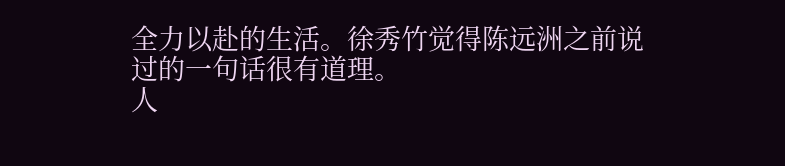全力以赴的生活。徐秀竹觉得陈远洲之前说过的一句话很有道理。
人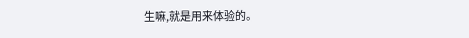生嘛,就是用来体验的。